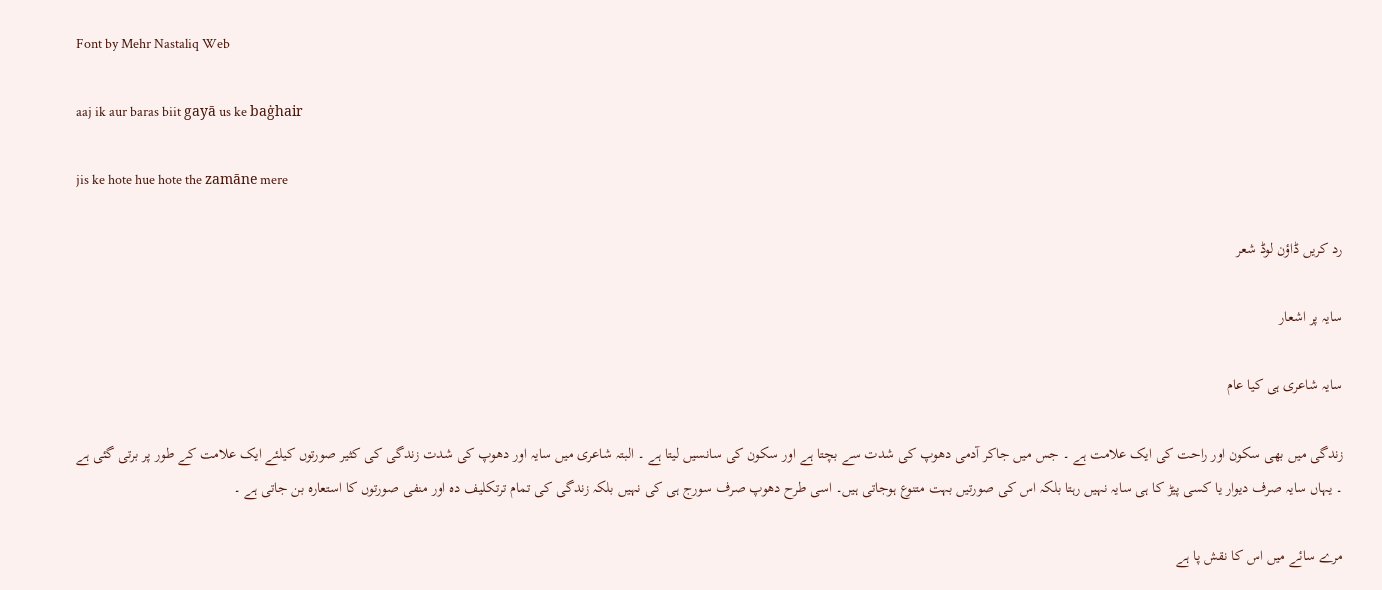Font by Mehr Nastaliq Web

aaj ik aur baras biit gayā us ke baġhair

jis ke hote hue hote the zamāne mere

رد کریں ڈاؤن لوڈ شعر

سایہ پر اشعار

سایہ شاعری ہی کیا عام

زندگی میں بھی سکون اور راحت کی ایک علامت ہے ۔ جس میں جاکر آدمی دھوپ کی شدت سے بچتا ہے اور سکون کی سانسیں لیتا ہے ۔ البتہ شاعری میں سایہ اور دھوپ کی شدت زندگی کی کثیر صورتوں کیلئے ایک علامت کے طور پر برتی گئی ہے ۔ یہاں سایہ صرف دیوار یا کسی پیڑ کا ہی سایہ نہیں رہتا بلکہ اس کی صورتیں بہت متنوع ہوجاتی ہیں۔ اسی طرح دھوپ صرف سورج ہی کی نہیں بلکہ زندگی کی تمام ترتکلیف دہ اور منفی صورتوں کا استعارہ بن جاتی ہے ۔

مرے سائے میں اس کا نقش پا ہے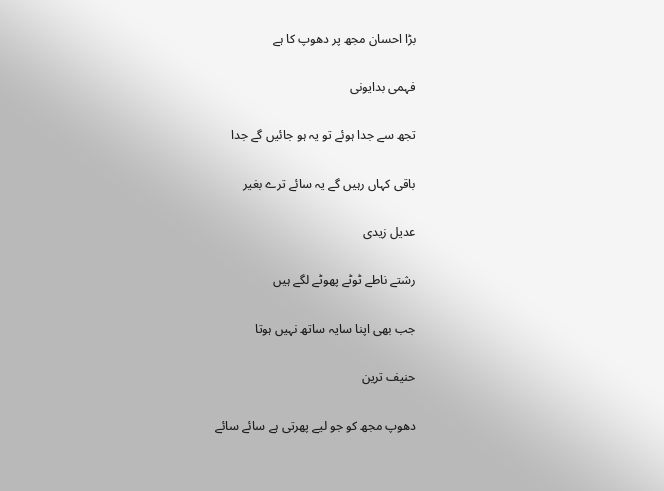بڑا احسان مجھ پر دھوپ کا ہے

فہمی بدایونی

تجھ سے جدا ہوئے تو یہ ہو جائیں گے جدا

باقی کہاں رہیں گے یہ سائے ترے بغیر

عدیل زیدی

رشتے ناطے ٹوٹے پھوٹے لگے ہیں

جب بھی اپنا سایہ ساتھ نہیں ہوتا

حنیف ترین

دھوپ مجھ کو جو لیے پھرتی ہے سائے سائے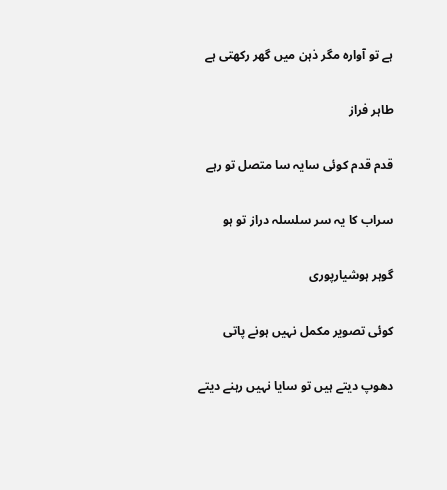ہے تو آوارہ مگر ذہن میں گھر رکھتی ہے

طاہر فراز

قدم قدم کوئی سایہ سا متصل تو رہے

سراب کا یہ سر سلسلہ دراز تو ہو

گوہر ہوشیارپوری

کوئی تصویر مکمل نہیں ہونے پاتی

دھوپ دیتے ہیں تو سایا نہیں رہنے دیتے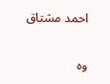احمد مشتاق

وہ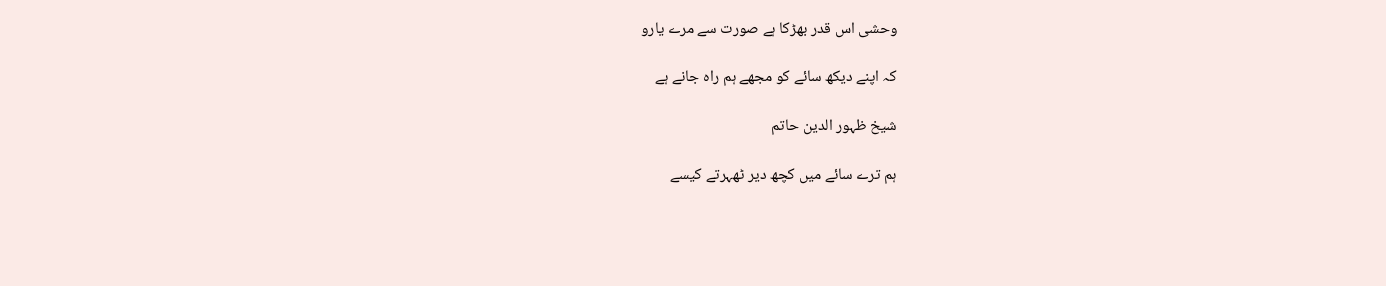وحشی اس قدر بھڑکا ہے صورت سے مرے یارو

کہ اپنے دیکھ سائے کو مجھے ہم راہ جانے ہے

شیخ ظہور الدین حاتم

ہم ترے سائے میں کچھ دیر ٹھہرتے کیسے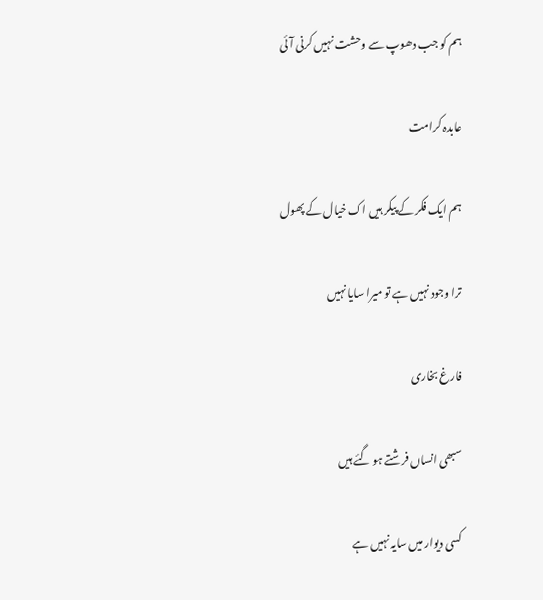ہم کو جب دھوپ سے وحشت نہیں کرنی آئی

عابدہ کرامت

ہم ایک فکر کے پیکر ہیں اک خیال کے پھول

ترا وجود نہیں ہے تو میرا سایا نہیں

فارغ بخاری

سبھی انساں فرشتے ہو گئے ہیں

کسی دیوار میں سایہ نہیں ہے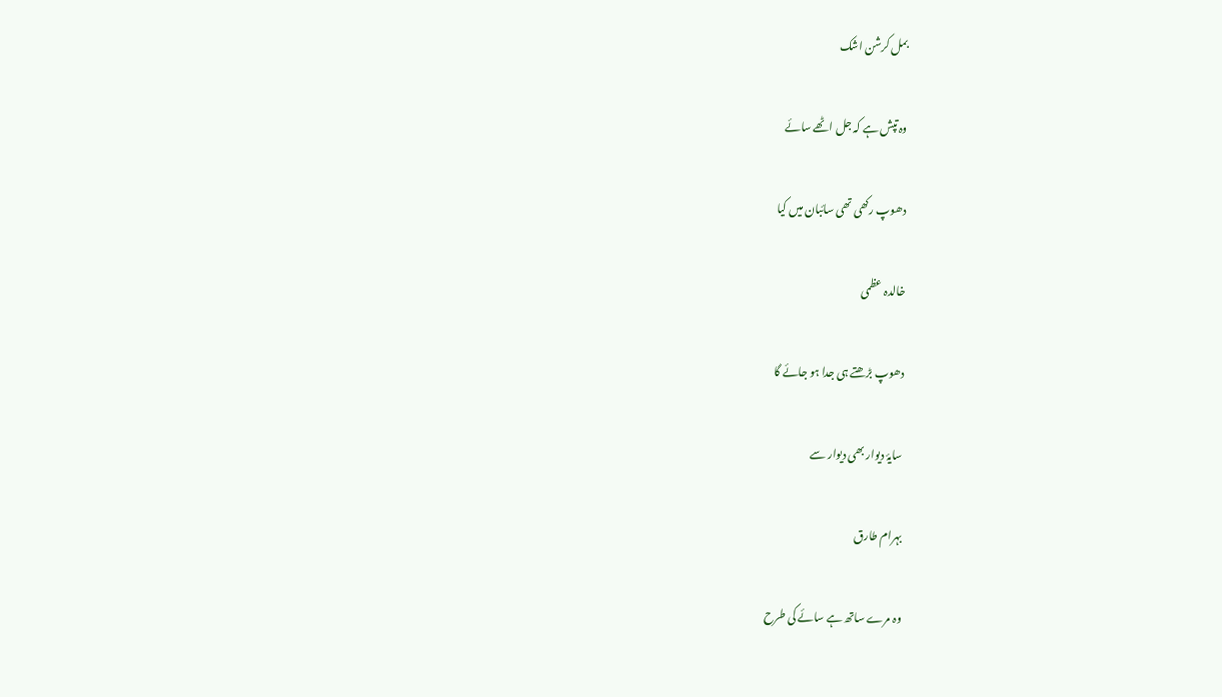بمل کرشن اشک

وہ تپش ہے کہ جل اٹھے سائے

دھوپ رکھی تھی سائبان میں کیا

خالدہ عظمی

دھوپ بڑھتے ہی جدا ہو جائے گا

سایۂ دیوار بھی دیوار سے

بہرام طارق

وہ مرے ساتھ ہے سائے کی طرح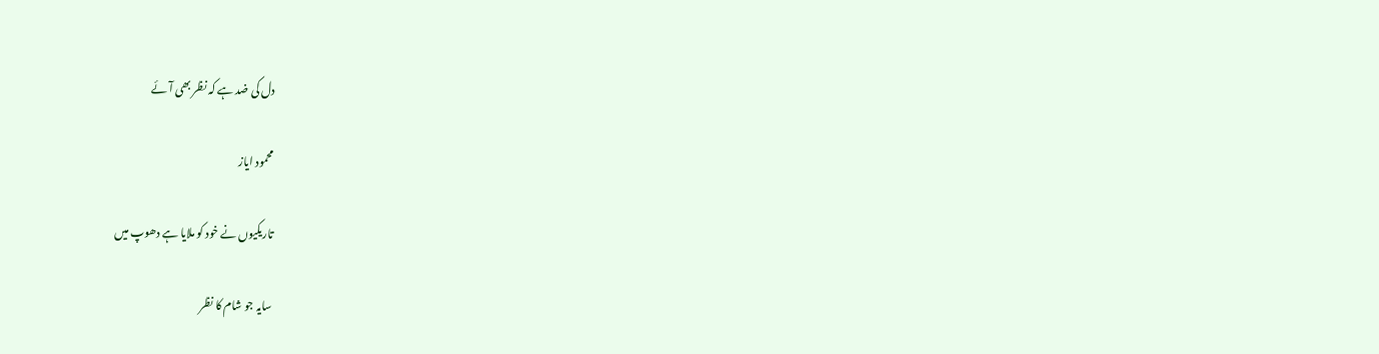دل کی ضد ہے کہ نظر بھی آئے

محمود ایاز

تاریکیوں نے خود کو ملایا ہے دھوپ میں

سایہ جو شام کا نظر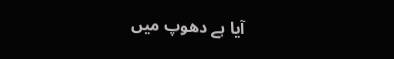آیا ہے دھوپ میں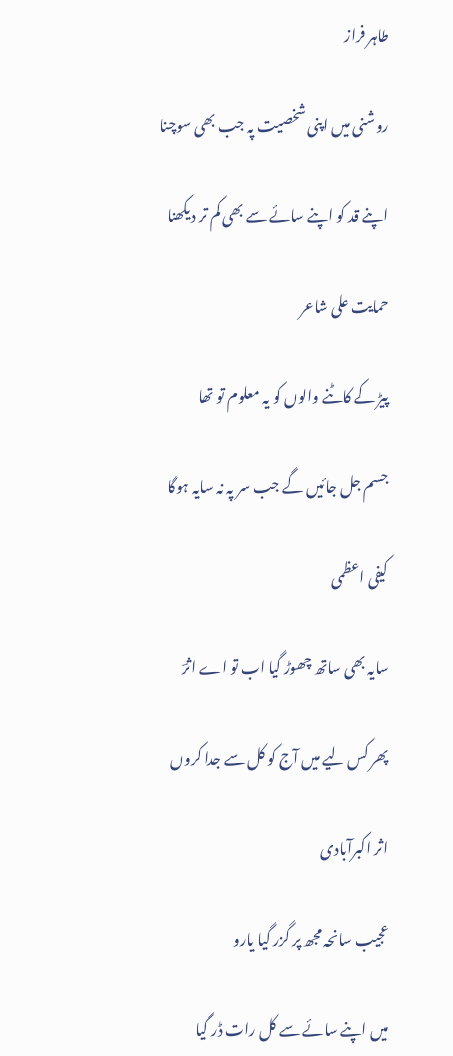طاہر فراز

روشنی میں اپنی شخصیت پہ جب بھی سوچنا

اپنے قد کو اپنے سائے سے بھی کم تر دیکھنا

حمایت علی شاعر

پیڑ کے کاٹنے والوں کو یہ معلوم تو تھا

جسم جل جائیں گے جب سر پہ نہ سایہ ہوگا

کیفی اعظمی

سایہ بھی ساتھ چھوڑ گیا اب تو اے اثرؔ

پھر کس لیے میں آج کو کل سے جدا کروں

اثر اکبرآبادی

عجیب سانحہ مجھ پر گزر گیا یارو

میں اپنے سائے سے کل رات ڈر گیا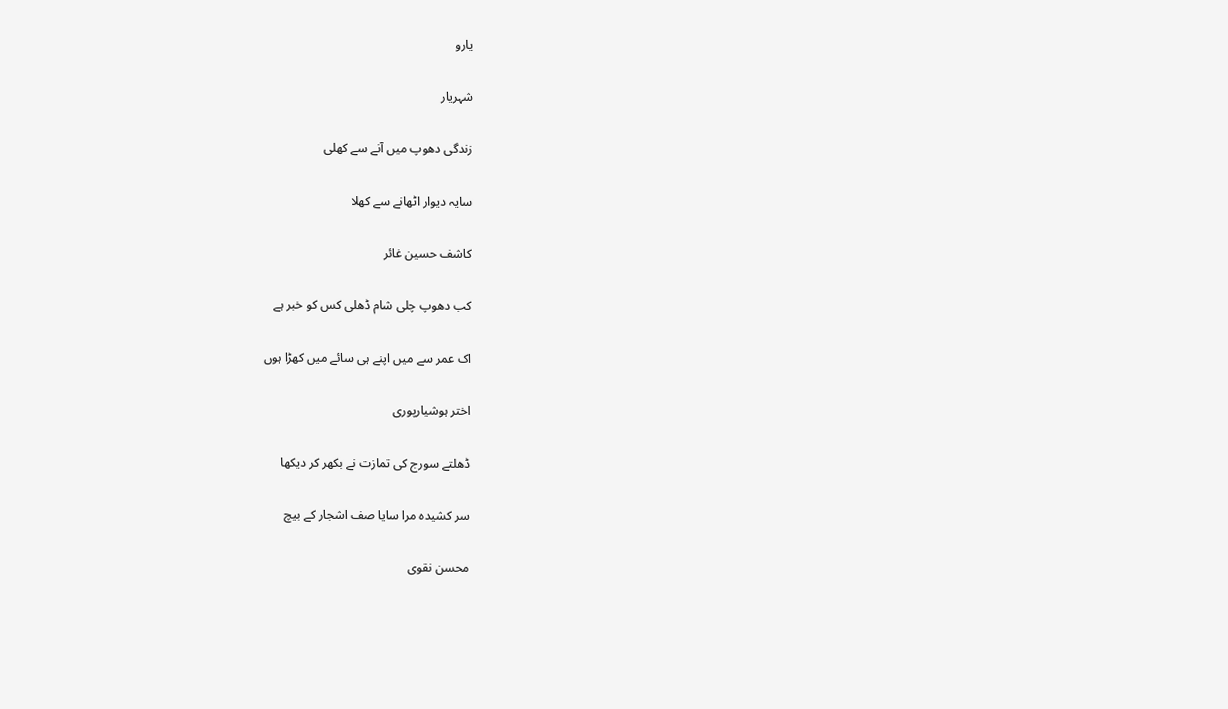یارو

شہریار

زندگی دھوپ میں آنے سے کھلی

سایہ دیوار اٹھانے سے کھلا

کاشف حسین غائر

کب دھوپ چلی شام ڈھلی کس کو خبر ہے

اک عمر سے میں اپنے ہی سائے میں کھڑا ہوں

اختر ہوشیارپوری

ڈھلتے سورج کی تمازت نے بکھر کر دیکھا

سر کشیدہ مرا سایا صف اشجار کے بیچ

محسن نقوی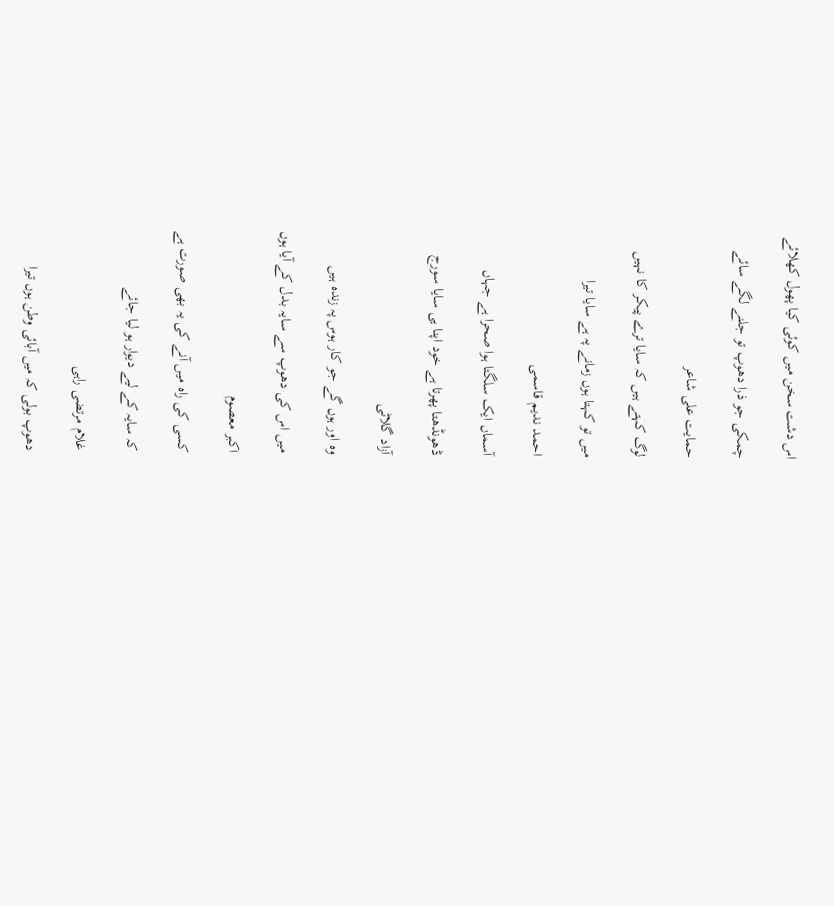اس دشت سخن میں کوئی کیا پھول کھلائے

چمکی جو ذرا دھوپ تو جلنے لگے سائے

حمایت علی شاعر

لوگ کہتے ہیں کہ سایا ترے پیکر کا نہیں

میں تو کہتا ہوں زمانے پہ ہے سایا تیرا

احمد ندیم قاسمی

آسماں ایک سلگتا ہوا صحرا ہے جہاں

ڈھونڈھتا پھرتا ہے خود اپنا ہی سایا سورج

آزاد گلاٹی

وہ اور ہوں گے جو کار ہوس پہ زندہ ہیں

میں اس کی دھوپ سے سایہ بدل کے آیا ہوں

اکبر معصوم

کسی کی راہ میں آنے کی یہ بھی صورت ہے

کہ سایہ کے لیے دیوار ہو لیا جائے

غلام مرتضی راہی

دھوپ بولی کہ میں آبائی وطن ہوں تیرا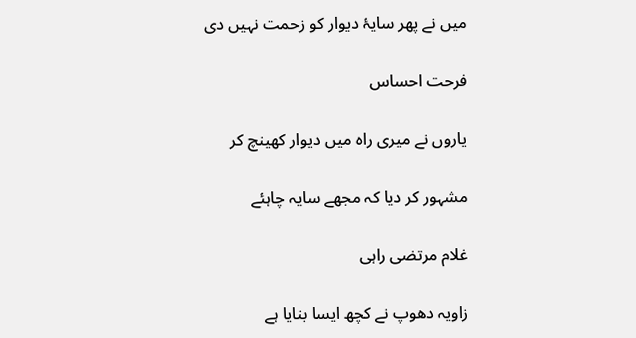میں نے پھر سایۂ دیوار کو زحمت نہیں دی

فرحت احساس

یاروں نے میری راہ میں دیوار کھینچ کر

مشہور کر دیا کہ مجھے سایہ چاہئے

غلام مرتضی راہی

زاویہ دھوپ نے کچھ ایسا بنایا ہے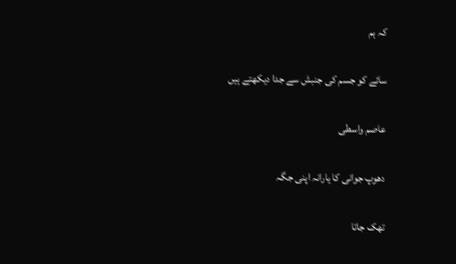کہ ہم

سائے کو جسم کی جنبش سے جدا دیکھتے ہیں

عاصم واسطی

دھوپ جوانی کا یارانہ اپنی جگہ

تھک جاتا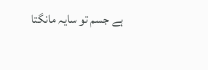ہے جسم تو سایہ مانگتا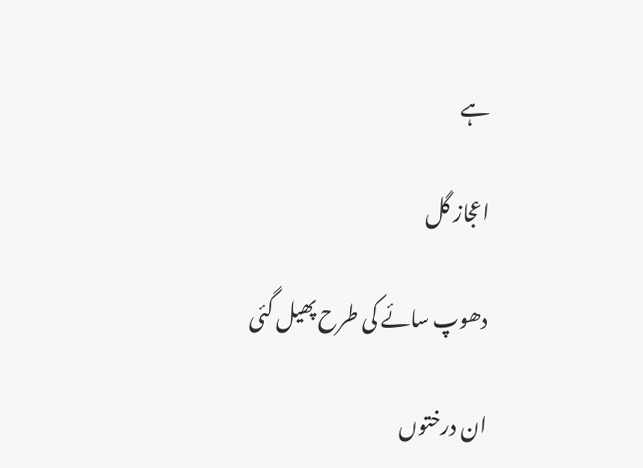ہے

اعجاز گل

دھوپ سائے کی طرح پھیل گئی

ان درختوں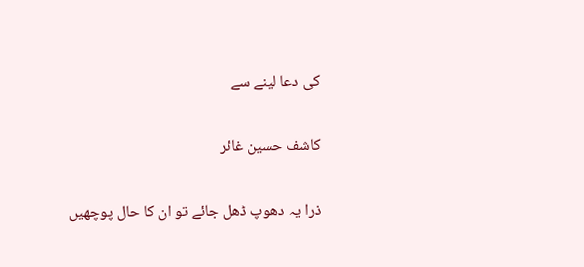کی دعا لینے سے

کاشف حسین غائر

ذرا یہ دھوپ ڈھل جائے تو ان کا حال پوچھیں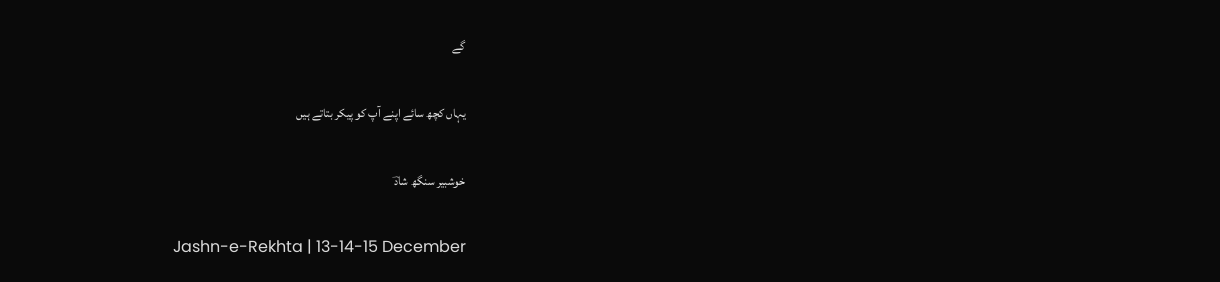گے

یہاں کچھ سائے اپنے آپ کو پیکر بتاتے ہیں

خوشبیر سنگھ شادؔ

Jashn-e-Rekhta | 13-14-15 December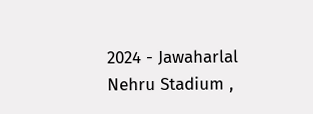2024 - Jawaharlal Nehru Stadium ,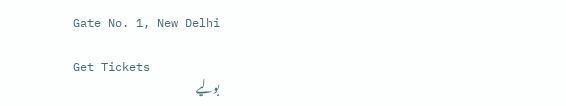Gate No. 1, New Delhi

Get Tickets
بولیے